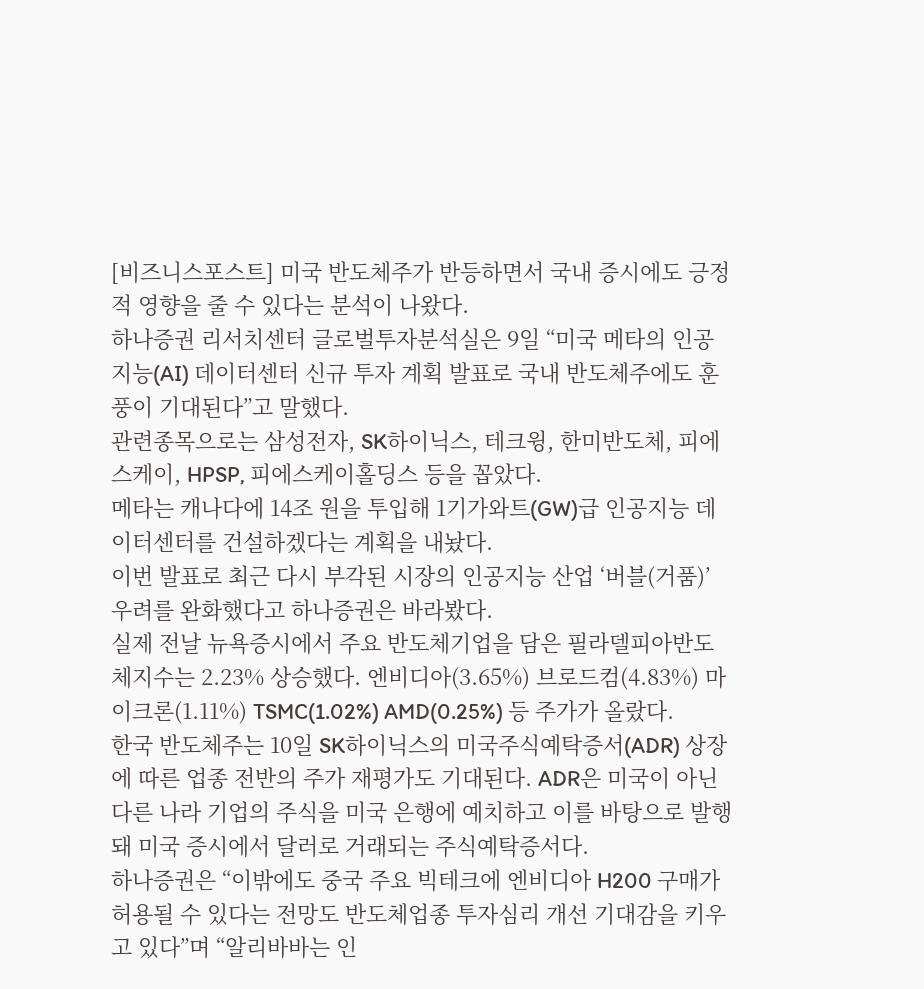[비즈니스포스트] 미국 반도체주가 반등하면서 국내 증시에도 긍정적 영향을 줄 수 있다는 분석이 나왔다.
하나증권 리서치센터 글로벌투자분석실은 9일 “미국 메타의 인공지능(AI) 데이터센터 신규 투자 계획 발표로 국내 반도체주에도 훈풍이 기대된다”고 말했다.
관련종목으로는 삼성전자, SK하이닉스, 테크윙, 한미반도체, 피에스케이, HPSP, 피에스케이홀딩스 등을 꼽았다.
메타는 캐나다에 14조 원을 투입해 1기가와트(GW)급 인공지능 데이터센터를 건설하겠다는 계획을 내놨다.
이번 발표로 최근 다시 부각된 시장의 인공지능 산업 ‘버블(거품)’ 우려를 완화했다고 하나증권은 바라봤다.
실제 전날 뉴욕증시에서 주요 반도체기업을 담은 필라델피아반도체지수는 2.23% 상승했다. 엔비디아(3.65%) 브로드컴(4.83%) 마이크론(1.11%) TSMC(1.02%) AMD(0.25%) 등 주가가 올랐다.
한국 반도체주는 10일 SK하이닉스의 미국주식예탁증서(ADR) 상장에 따른 업종 전반의 주가 재평가도 기대된다. ADR은 미국이 아닌 다른 나라 기업의 주식을 미국 은행에 예치하고 이를 바탕으로 발행돼 미국 증시에서 달러로 거래되는 주식예탁증서다.
하나증권은 “이밖에도 중국 주요 빅테크에 엔비디아 H200 구매가 허용될 수 있다는 전망도 반도체업종 투자심리 개선 기대감을 키우고 있다”며 “알리바바는 인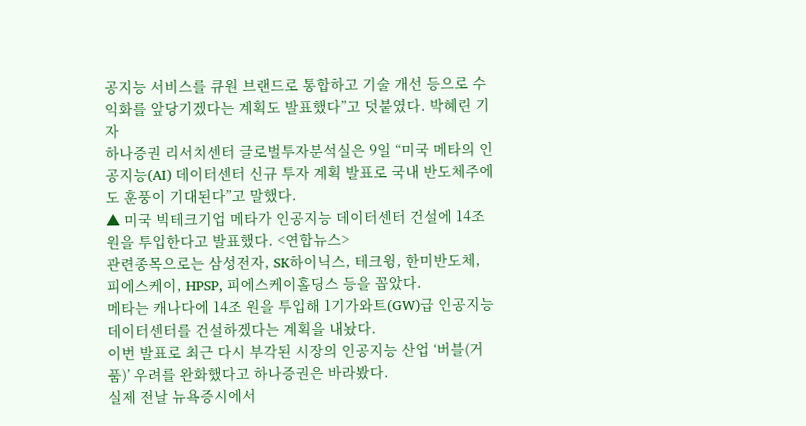공지능 서비스를 큐원 브랜드로 통합하고 기술 개선 등으로 수익화를 앞당기겠다는 계획도 발표했다”고 덧붙였다. 박혜린 기자
하나증권 리서치센터 글로벌투자분석실은 9일 “미국 메타의 인공지능(AI) 데이터센터 신규 투자 계획 발표로 국내 반도체주에도 훈풍이 기대된다”고 말했다.
▲ 미국 빅테크기업 메타가 인공지능 데이터센터 건설에 14조 원을 투입한다고 발표했다. <연합뉴스>
관련종목으로는 삼성전자, SK하이닉스, 테크윙, 한미반도체, 피에스케이, HPSP, 피에스케이홀딩스 등을 꼽았다.
메타는 캐나다에 14조 원을 투입해 1기가와트(GW)급 인공지능 데이터센터를 건설하겠다는 계획을 내놨다.
이번 발표로 최근 다시 부각된 시장의 인공지능 산업 ‘버블(거품)’ 우려를 완화했다고 하나증권은 바라봤다.
실제 전날 뉴욕증시에서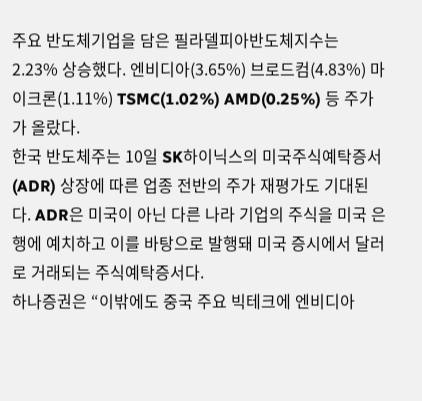주요 반도체기업을 담은 필라델피아반도체지수는 2.23% 상승했다. 엔비디아(3.65%) 브로드컴(4.83%) 마이크론(1.11%) TSMC(1.02%) AMD(0.25%) 등 주가가 올랐다.
한국 반도체주는 10일 SK하이닉스의 미국주식예탁증서(ADR) 상장에 따른 업종 전반의 주가 재평가도 기대된다. ADR은 미국이 아닌 다른 나라 기업의 주식을 미국 은행에 예치하고 이를 바탕으로 발행돼 미국 증시에서 달러로 거래되는 주식예탁증서다.
하나증권은 “이밖에도 중국 주요 빅테크에 엔비디아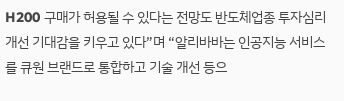H200 구매가 허용될 수 있다는 전망도 반도체업종 투자심리 개선 기대감을 키우고 있다”며 “알리바바는 인공지능 서비스를 큐원 브랜드로 통합하고 기술 개선 등으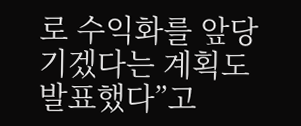로 수익화를 앞당기겠다는 계획도 발표했다”고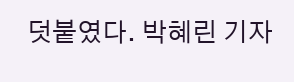덧붙였다. 박혜린 기자